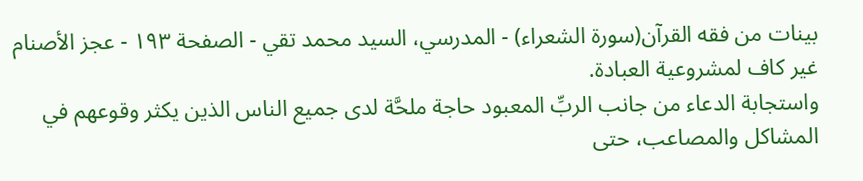بينات من فقه القرآن(سورة الشعراء) - المدرسي، السيد محمد تقي - الصفحة ١٩٣ - عجز الأصنام
غير كاف لمشروعية العبادة.
واستجابة الدعاء من جانب الربِّ المعبود حاجة ملحَّة لدى جميع الناس الذين يكثر وقوعهم في المشاكل والمصاعب، حتى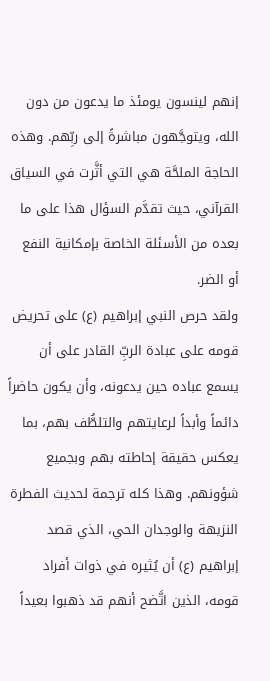إنهم لينسون يومئذ ما يدعون من دون الله، ويتوجَّهون مباشرةً إلى ربِّهم. وهذه الحاجة الملحَّة هي التي أثَّرت في السياق القرآني، حيث تقدَّم السؤال هذا على ما بعده من الأسئلة الخاصة بإمكانية النفع أو الضر.
ولقد حرص النبي إبراهيم (ع) على تحريض قومه على عبادة الربِّ القادر على أن يسمع عباده حين يدعونه، وأن يكون حاضراً دائماً وأبداً لرعايتهم والتلطُّف بهم، بما يعكس حقيقة إحاطته بهم وبجميع شؤونهم. وهذا كله ترجمة لحديث الفطرة النزيهة والوجدان الحي، الذي قصد إبراهيم (ع) أن يُثيره في ذوات أفراد قومه، الذين اتَّضح أنهم قد ذهبوا بعيداً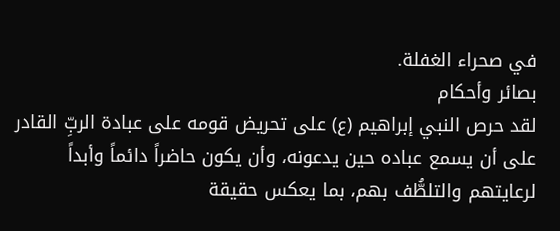في صحراء الغفلة.
بصائر وأحكام
لقد حرص النبي إبراهيم (ع) على تحريض قومه على عبادة الربِّ القادر على أن يسمع عباده حين يدعونه، وأن يكون حاضراً دائماً وأبداً لرعايتهم والتلطُّف بهم، بما يعكس حقيقة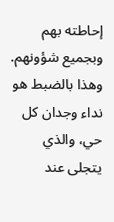إحاطته بهم وبجميع شؤونهم. وهذا بالضبط هو نداء وجدان كل حي، والذي يتجلى عند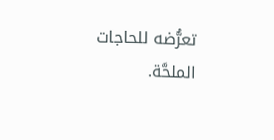تعرُّضه للحاجات الملحَّة.